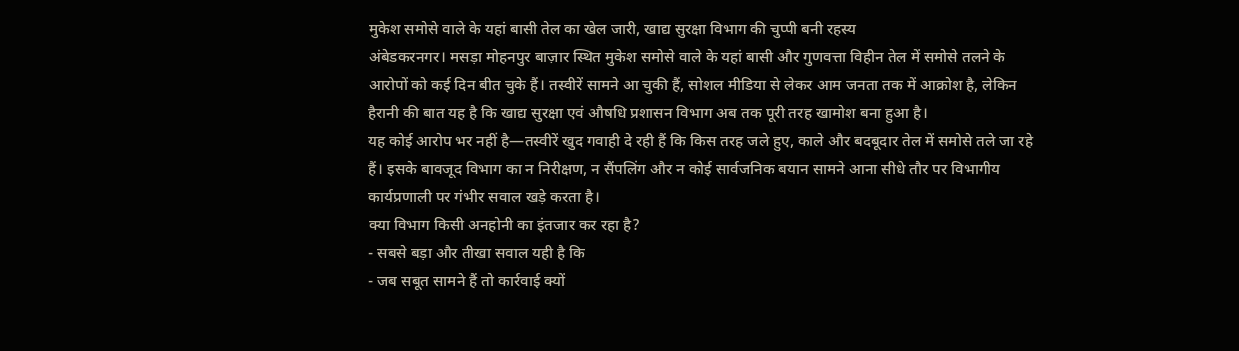मुकेश समोसे वाले के यहां बासी तेल का खेल जारी, खाद्य सुरक्षा विभाग की चुप्पी बनी रहस्य
अंबेडकरनगर। मसड़ा मोहनपुर बाज़ार स्थित मुकेश समोसे वाले के यहां बासी और गुणवत्ता विहीन तेल में समोसे तलने के आरोपों को कई दिन बीत चुके हैं। तस्वीरें सामने आ चुकी हैं, सोशल मीडिया से लेकर आम जनता तक में आक्रोश है, लेकिन हैरानी की बात यह है कि खाद्य सुरक्षा एवं औषधि प्रशासन विभाग अब तक पूरी तरह खामोश बना हुआ है।
यह कोई आरोप भर नहीं है—तस्वीरें खुद गवाही दे रही हैं कि किस तरह जले हुए, काले और बदबूदार तेल में समोसे तले जा रहे हैं। इसके बावजूद विभाग का न निरीक्षण, न सैंपलिंग और न कोई सार्वजनिक बयान सामने आना सीधे तौर पर विभागीय कार्यप्रणाली पर गंभीर सवाल खड़े करता है।
क्या विभाग किसी अनहोनी का इंतजार कर रहा है?
- सबसे बड़ा और तीखा सवाल यही है कि
- जब सबूत सामने हैं तो कार्रवाई क्यों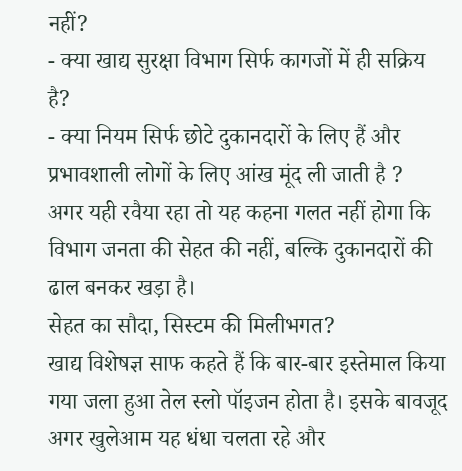नहीं?
- क्या खाद्य सुरक्षा विभाग सिर्फ कागजों में ही सक्रिय है?
- क्या नियम सिर्फ छोटे दुकानदारों के लिए हैं और प्रभावशाली लोगों के लिए आंख मूंद ली जाती है ?
अगर यही रवैया रहा तो यह कहना गलत नहीं होगा कि विभाग जनता की सेहत की नहीं, बल्कि दुकानदारों की ढाल बनकर खड़ा है।
सेहत का सौदा, सिस्टम की मिलीभगत?
खाद्य विशेषज्ञ साफ कहते हैं कि बार-बार इस्तेमाल किया गया जला हुआ तेल स्लो पॉइजन होता है। इसके बावजूद अगर खुलेआम यह धंधा चलता रहे और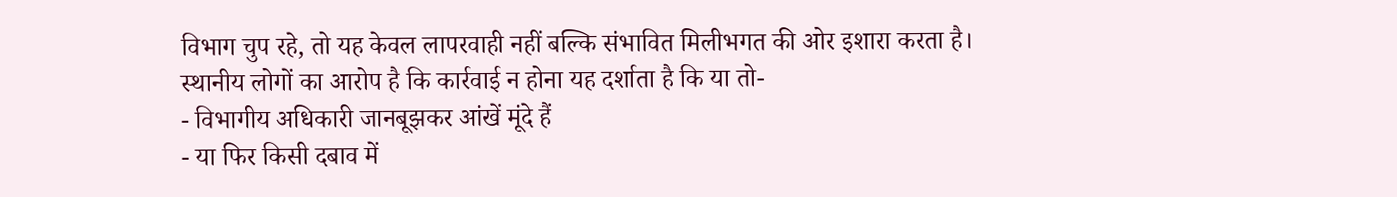विभाग चुप रहे, तो यह केवल लापरवाही नहीं बल्कि संभावित मिलीभगत की ओर इशारा करता है।
स्थानीय लोगों का आरोप है कि कार्रवाई न होना यह दर्शाता है कि या तो-
- विभागीय अधिकारी जानबूझकर आंखें मूंदे हैं
- या फिर किसी दबाव में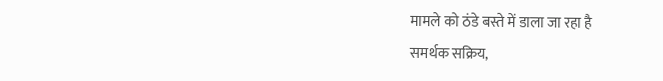मामले को ठंडे बस्ते में डाला जा रहा है
समर्थक सक्रिय,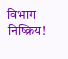विभाग निष्क्रिय!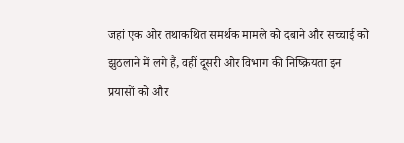जहां एक ओर तथाकथित समर्थक मामले को दबाने और सच्चाई को झुठलाने में लगे हैं, वहीं दूसरी ओर विभाग की निष्क्रियता इन प्रयासों को और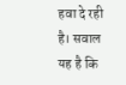हवा दे रही है। सवाल यह है कि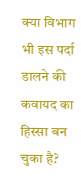क्या विभाग भी इस पर्दा डालने की कवायद का हिस्सा बन चुका है?